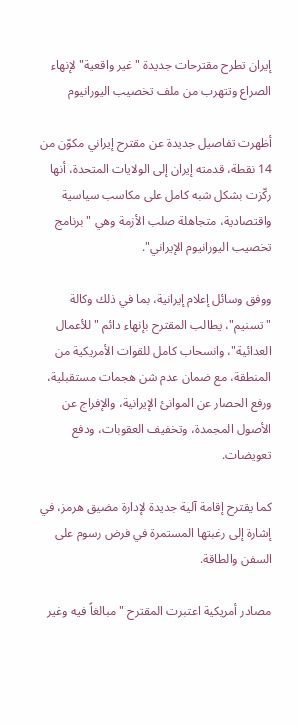إيران تطرح مقترحات جديدة "غير واقعية" لإنهاء الصراع وتتهرب من ملف تخصيب اليورانيوم

أظهرت تفاصيل جديدة عن مقترح إيراني مكوّن من 14 نقطة، قدمته إيران إلى الولايات المتحدة، أنها ركّزت بشكل شبه كامل على مكاسب سياسية واقتصادية، متجاهلة صلب الأزمة وهي "برنامج تخصيب اليورانيوم الإيراني".

ووفق وسائل إعلام إيرانية، بما في ذلك وكالة "تسنيم"، يطالب المقترح بإنهاء دائم "للأعمال العدائية"، وانسحاب كامل للقوات الأمريكية من المنطقة، مع ضمان عدم شن هجمات مستقبلية، ورفع الحصار عن الموانئ الإيرانية، والإفراج عن الأصول المجمدة، وتخفيف العقوبات، ودفع تعويضات.

كما يقترح إقامة آلية جديدة لإدارة مضيق هرمز، في إشارة إلى رغبتها المستمرة في فرض رسوم على السفن والطاقة.

مصادر أمريكية اعتبرت المقترح "مبالغاً فيه وغير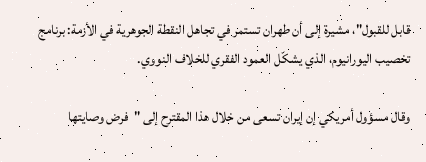قابل للقبول"، مشيرة إلى أن طهران تستمر في تجاهل النقطة الجوهرية في الأزمة: برنامج تخصيب اليورانيوم، الذي يشكّل العمود الفقري للخلاف النووي.

وقال مسؤول أمريكي إن إيران تسعى من خلال هذا المقترح إلى "فرض وصايتها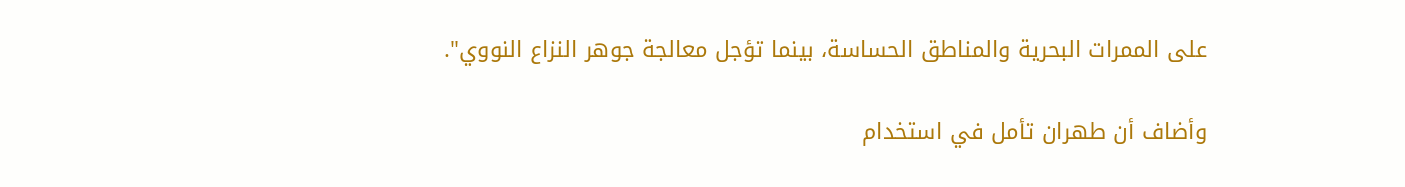على الممرات البحرية والمناطق الحساسة، بينما تؤجل معالجة جوهر النزاع النووي".

وأضاف أن طهران تأمل في استخدام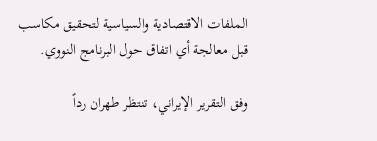الملفات الاقتصادية والسياسية لتحقيق مكاسب قبل معالجة أي اتفاق حول البرنامج النووي.

وفق التقرير الإيراني، تنتظر طهران رداً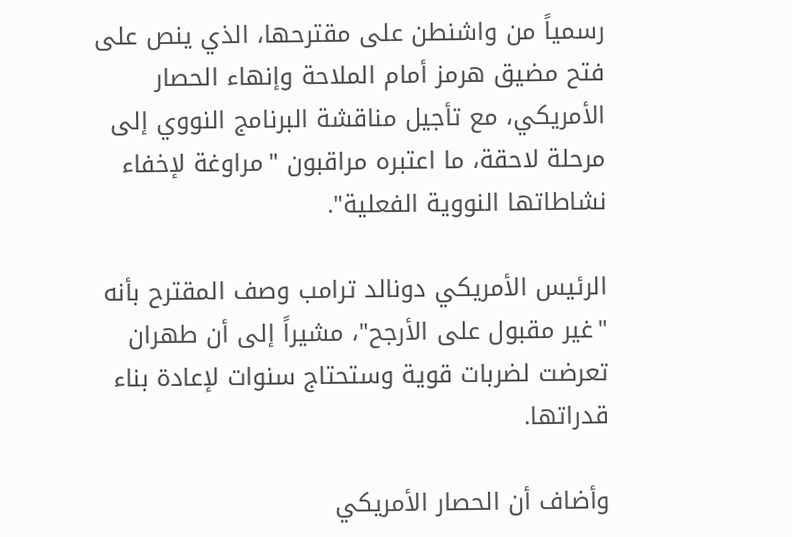رسمياً من واشنطن على مقترحها، الذي ينص على فتح مضيق هرمز أمام الملاحة وإنهاء الحصار الأمريكي، مع تأجيل مناقشة البرنامج النووي إلى مرحلة لاحقة، ما اعتبره مراقبون "مراوغة لإخفاء نشاطاتها النووية الفعلية".

الرئيس الأمريكي دونالد ترامب وصف المقترح بأنه "غير مقبول على الأرجح"، مشيراً إلى أن طهران تعرضت لضربات قوية وستحتاج سنوات لإعادة بناء قدراتها.

وأضاف أن الحصار الأمريكي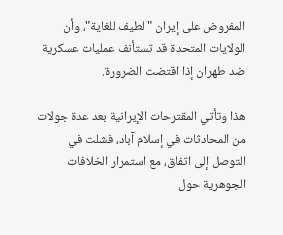المفروض على إيران "لطيف للغاية"، وأن الولايات المتحدة قد تستأنف عمليات عسكرية ضد طهران إذا اقتضت الضرورة.

هذا وتأتي المقترحات الإيرانية بعد عدة جولات من المحادثات في إسلام آباد، فشلت في التوصل إلى اتفاق، مع استمرار الخلافات الجوهرية حول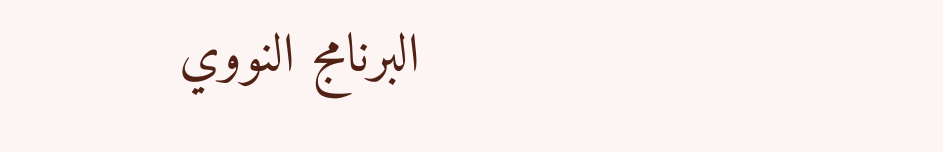البرنامج النووي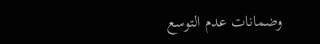وضمانات عدم التوسع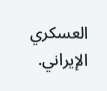العسكري الإيراني.